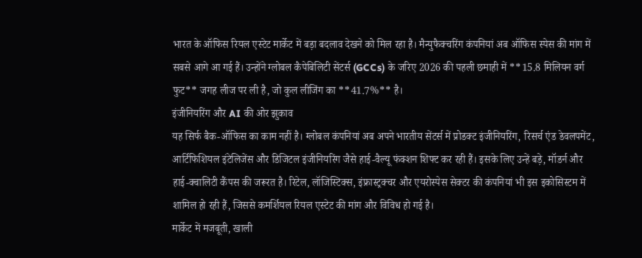भारत के ऑफिस रियल एस्टेट मार्केट में बड़ा बदलाव देखने को मिल रहा है। मैन्युफैक्चरिंग कंपनियां अब ऑफिस स्पेस की मांग में सबसे आगे आ गई हैं। उन्होंने ग्लोबल कैपेबिलिटी सेंटर्स (GCCs) के जरिए 2026 की पहली छमाही में **15.8 मिलियन वर्ग फुट** जगह लीज पर ली है, जो कुल लीजिंग का **41.7%** है।
इंजीनियरिंग और AI की ओर झुकाव
यह सिर्फ बैक-ऑफिस का काम नहीं है। ग्लोबल कंपनियां अब अपने भारतीय सेंटर्स में प्रोडक्ट इंजीनियरिंग, रिसर्च एंड डेवलपमेंट, आर्टिफिशियल इंटेलिजेंस और डिजिटल इंजीनियरिंग जैसे हाई-वैल्यू फंक्शन शिफ्ट कर रही हैं। इसके लिए उन्हें बड़े, मॉडर्न और हाई-क्वालिटी कैंपस की जरूरत है। रिटेल, लॉजिस्टिक्स, इंफ्रास्ट्रक्चर और एयरोस्पेस सेक्टर की कंपनियां भी इस इकोसिस्टम में शामिल हो रही हैं, जिससे कमर्शियल रियल एस्टेट की मांग और विविध हो गई है।
मार्केट में मजबूती, खाली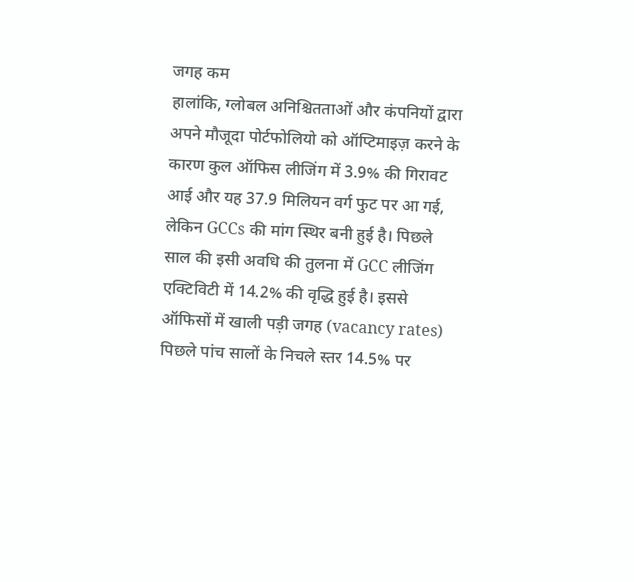जगह कम
हालांकि, ग्लोबल अनिश्चितताओं और कंपनियों द्वारा अपने मौजूदा पोर्टफोलियो को ऑप्टिमाइज़ करने के कारण कुल ऑफिस लीजिंग में 3.9% की गिरावट आई और यह 37.9 मिलियन वर्ग फुट पर आ गई, लेकिन GCCs की मांग स्थिर बनी हुई है। पिछले साल की इसी अवधि की तुलना में GCC लीजिंग एक्टिविटी में 14.2% की वृद्धि हुई है। इससे ऑफिसों में खाली पड़ी जगह (vacancy rates) पिछले पांच सालों के निचले स्तर 14.5% पर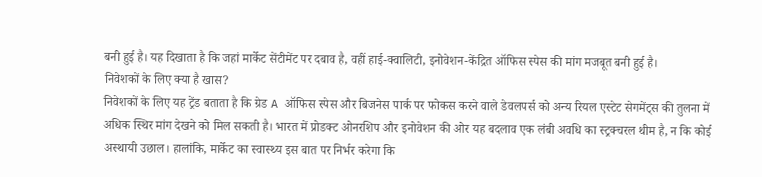बनी हुई है। यह दिखाता है कि जहां मार्केट सेंटीमेंट पर दबाव है, वहीं हाई-क्वालिटी, इनोवेशन-केंद्रित ऑफिस स्पेस की मांग मजबूत बनी हुई है।
निवेशकों के लिए क्या है खास?
निवेशकों के लिए यह ट्रेंड बताता है कि ग्रेड A ऑफिस स्पेस और बिजनेस पार्क पर फोकस करने वाले डेवलपर्स को अन्य रियल एस्टेट सेगमेंट्स की तुलना में अधिक स्थिर मांग देखने को मिल सकती है। भारत में प्रोडक्ट ओनरशिप और इनोवेशन की ओर यह बदलाव एक लंबी अवधि का स्ट्रक्चरल थीम है, न कि कोई अस्थायी उछाल। हालांकि, मार्केट का स्वास्थ्य इस बात पर निर्भर करेगा कि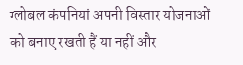ग्लोबल कंपनियां अपनी विस्तार योजनाओं को बनाए रखती हैं या नहीं और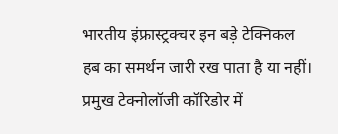भारतीय इंफ्रास्ट्रक्चर इन बड़े टेक्निकल हब का समर्थन जारी रख पाता है या नहीं। प्रमुख टेक्नोलॉजी कॉरिडोर में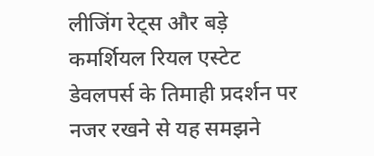लीजिंग रेट्स और बड़े कमर्शियल रियल एस्टेट डेवलपर्स के तिमाही प्रदर्शन पर नजर रखने से यह समझने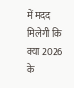में मदद मिलेगी कि क्या 2026 के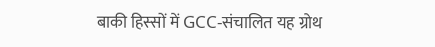बाकी हिस्सों में GCC-संचालित यह ग्रोथ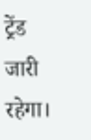ट्रेंड जारी रहेगा।